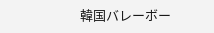韓国バレーボー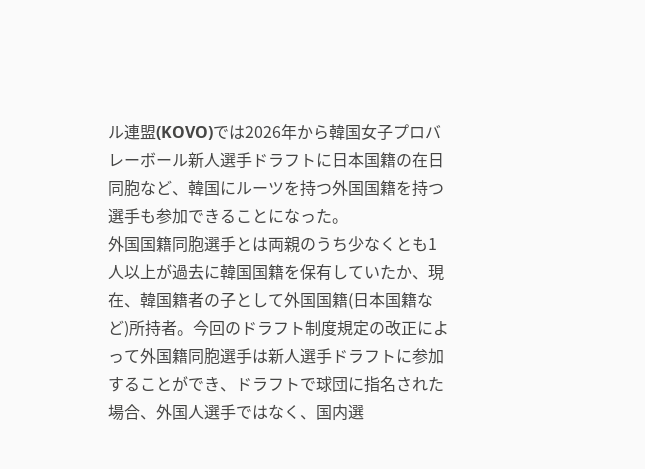ル連盟(KOVO)では2026年から韓国女子プロバレーボール新人選手ドラフトに日本国籍の在日同胞など、韓国にルーツを持つ外国国籍を持つ選手も参加できることになった。
外国国籍同胞選手とは両親のうち少なくとも1人以上が過去に韓国国籍を保有していたか、現在、韓国籍者の子として外国国籍(日本国籍など)所持者。今回のドラフト制度規定の改正によって外国籍同胞選手は新人選手ドラフトに参加することができ、ドラフトで球団に指名された場合、外国人選手ではなく、国内選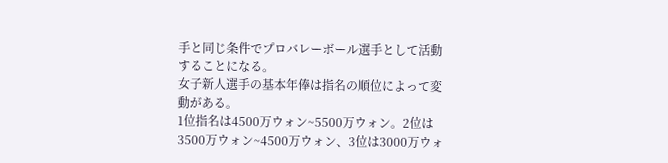手と同じ条件でプロバレーボール選手として活動することになる。
女子新人選手の基本年俸は指名の順位によって変動がある。
1位指名は4500万ウォン~5500万ウォン。2位は3500万ウォン~4500万ウォン、3位は3000万ウォ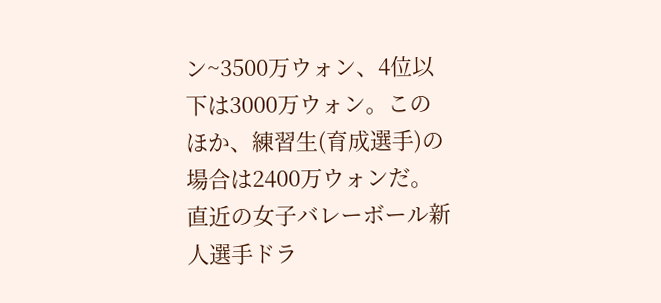ン~3500万ウォン、4位以下は3000万ウォン。このほか、練習生(育成選手)の場合は2400万ウォンだ。
直近の女子バレーボール新人選手ドラ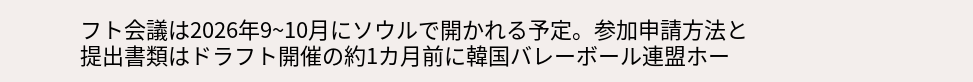フト会議は2026年9~10月にソウルで開かれる予定。参加申請方法と提出書類はドラフト開催の約1カ月前に韓国バレーボール連盟ホー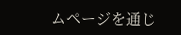ムページを通じ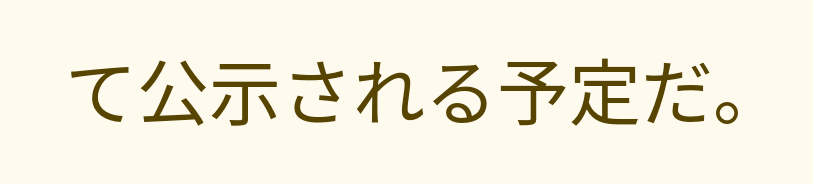て公示される予定だ。